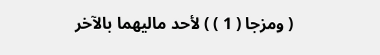( ومزجا ( 1 ) ) لأحد ماليهما بالآخر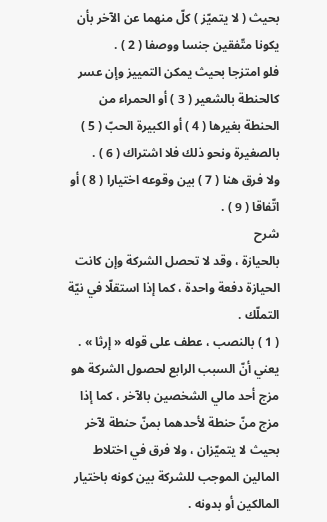بحيث ( لا يتميّز ) كلّ منهما عن الآخر بأن يكونا متّفقين جنسا ووصفا ( 2 ) .
فلو امتزجا بحيث يمكن التمييز وإن عسر كالحنطة بالشعير ( 3 ) أو الحمراء من الحنطة بغيرها ( 4 ) أو الكبيرة الحبّ ( 5 ) بالصغيرة ونحو ذلك فلا اشتراك ( 6 ) .
ولا فرق هنا ( 7 ) بين وقوعه اختيارا ( 8 ) أو اتّفاقا ( 9 ) .
شرح
بالحيازة ، وقد لا تحصل الشركة وإن كانت الحيازة دفعة واحدة ، كما إذا استقلّا في نيّة التملّك .
( 1 ) بالنصب ، عطف على قوله « إرثا » . يعني أنّ السبب الرابع لحصول الشركة هو مزج أحد مالي الشخصين بالآخر ، كما إذا مزج منّ حنطة لأحدهما بمنّ حنطة لآخر بحيث لا يتميّزان ، ولا فرق في اختلاط المالين الموجب للشركة بين كونه باختيار المالكين أو بدونه .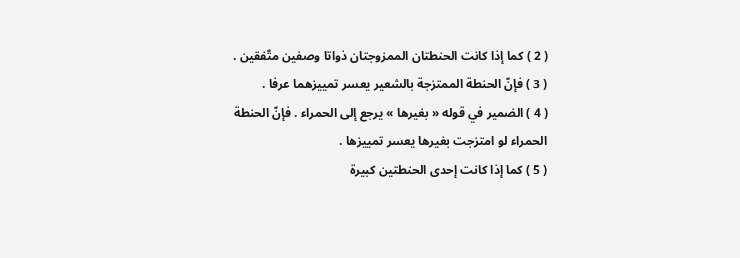( 2 ) كما إذا كانت الحنطتان الممزوجتان ذواتا وصفين متّفقين .
( 3 ) فإنّ الحنطة الممتزجة بالشعير يعسر تمييزهما عرفا .
( 4 ) الضمير في قوله « بغيرها » يرجع إلى الحمراء . فإنّ الحنطة الحمراء لو امتزجت بغيرها يعسر تمييزها .
( 5 ) كما إذا كانت إحدى الحنطتين كبيرة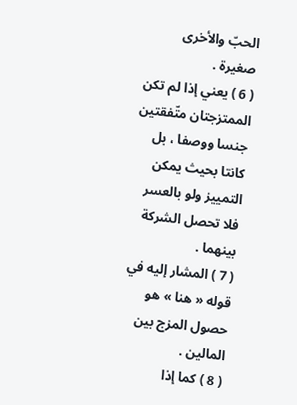الحبّ والأخرى صغيرة .
( 6 ) يعني إذا لم تكن الممتزجتان متّفقتين جنسا ووصفا ، بل كانتا بحيث يمكن التمييز ولو بالعسر فلا تحصل الشركة بينهما .
( 7 ) المشار إليه في قوله « هنا » هو حصول المزج بين المالين .
( 8 ) كما إذا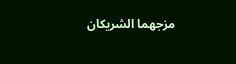مزجهما الشريكان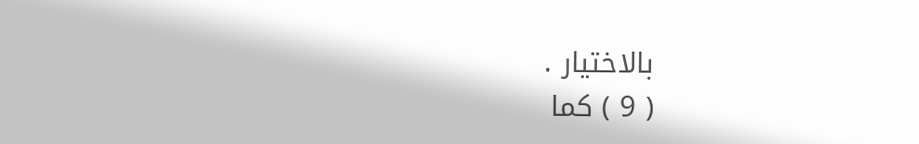بالاختيار .
( 9 ) كما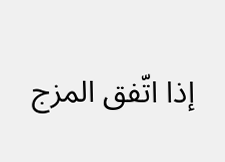إذا اتّفق المزج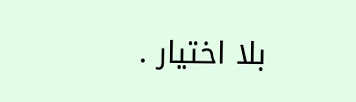بلا اختيار .